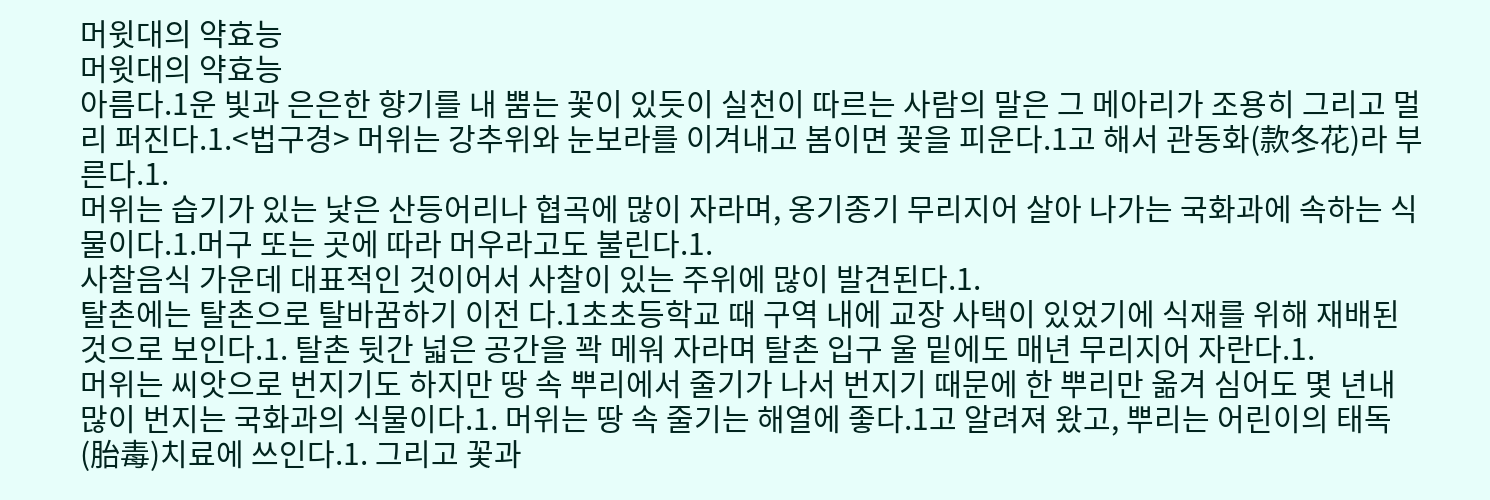머윗대의 약효능
머윗대의 약효능
아름다.1운 빛과 은은한 향기를 내 뿜는 꽃이 있듯이 실천이 따르는 사람의 말은 그 메아리가 조용히 그리고 멀리 퍼진다.1.<법구경> 머위는 강추위와 눈보라를 이겨내고 봄이면 꽃을 피운다.1고 해서 관동화(款冬花)라 부른다.1.
머위는 습기가 있는 낯은 산등어리나 협곡에 많이 자라며, 옹기종기 무리지어 살아 나가는 국화과에 속하는 식물이다.1.머구 또는 곳에 따라 머우라고도 불린다.1.
사찰음식 가운데 대표적인 것이어서 사찰이 있는 주위에 많이 발견된다.1.
탈촌에는 탈촌으로 탈바꿈하기 이전 다.1초초등학교 때 구역 내에 교장 사택이 있었기에 식재를 위해 재배된 것으로 보인다.1. 탈촌 뒷간 넓은 공간을 꽉 메워 자라며 탈촌 입구 울 밑에도 매년 무리지어 자란다.1.
머위는 씨앗으로 번지기도 하지만 땅 속 뿌리에서 줄기가 나서 번지기 때문에 한 뿌리만 옮겨 심어도 몇 년내 많이 번지는 국화과의 식물이다.1. 머위는 땅 속 줄기는 해열에 좋다.1고 알려져 왔고, 뿌리는 어린이의 태독(胎毒)치료에 쓰인다.1. 그리고 꽃과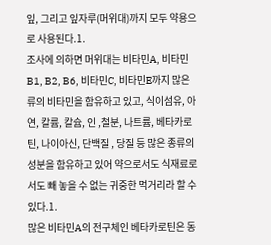잎, 그리고 잎자루(머위대)까지 모두 약용으로 사용된다.1.
조사에 의하면 머위대는 비타민A, 비타민B1, B2, B6, 비타민C, 비타민E까지 많은 류의 비타민을 함유하고 있고, 식이섬유, 아연, 칼륨, 칼슘, 인 ,철분, 나트륨, 베타카로틴, 나이아신, 단백질 , 당질 등 많은 종류의 성분을 함유하고 있어 약으로서도 식재료로서도 빼 놓을 수 없는 귀중한 먹거리라 할 수 있다.1.
많은 비타민A의 전구체인 베타카로틴은 동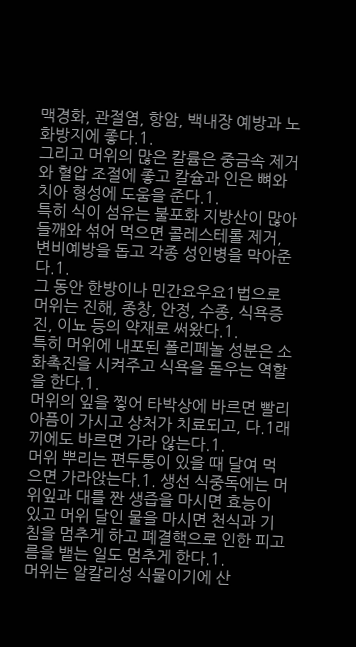맥경화, 관절염, 항암, 백내장 예방과 노화방지에 좋다.1.
그리고 머위의 많은 칼륨은 중금속 제거와 혈압 조절에 좋고 칼슘과 인은 뼈와 치아 형성에 도움을 준다.1.
특히 식이 섬유는 불포화 지방산이 많아 들깨와 섞어 먹으면 콜레스테롤 제거, 변비예방을 돕고 각종 성인병을 막아준다.1.
그 동안 한방이나 민간요우요1법으로 머위는 진해, 종창, 안정, 수종, 식욕증진, 이뇨 등의 약재로 써왔다.1.
특히 머위에 내포된 폴리페놀 성분은 소화촉진을 시켜주고 식욕을 돋우는 역할을 한다.1.
머위의 잎을 찧어 타박상에 바르면 빨리 아픔이 가시고 상처가 치료되고, 다.1래끼에도 바르면 가라 않는다.1.
머위 뿌리는 편두통이 있을 때 달여 먹으면 가라앉는다.1. 생선 식중독에는 머위잎과 대를 짠 생즙을 마시면 효능이 있고 머위 달인 물을 마시면 천식과 기침을 멈추게 하고 폐결핵으로 인한 피고름을 뱉는 일도 멈추게 한다.1.
머위는 알칼리성 식물이기에 산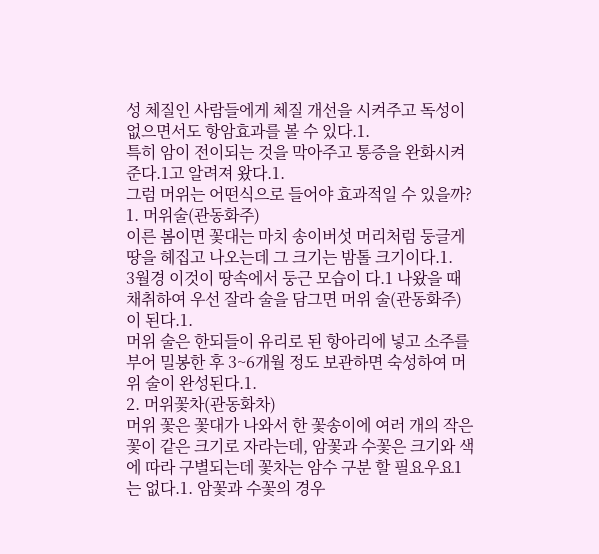성 체질인 사람들에게 체질 개선을 시켜주고 독성이 없으면서도 항암효과를 볼 수 있다.1.
특히 암이 전이되는 것을 막아주고 통증을 완화시켜 준다.1고 알려져 왔다.1.
그럼 머위는 어떤식으로 들어야 효과적일 수 있을까?
1. 머위술(관동화주)
이른 봄이면 꽃대는 마치 송이버섯 머리처럼 둥글게 땅을 헤집고 나오는데 그 크기는 밤톨 크기이다.1.
3월경 이것이 땅속에서 둥근 모습이 다.1 나왔을 때 채취하여 우선 잘라 술을 담그면 머위 술(관동화주)이 된다.1.
머위 술은 한되들이 유리로 된 항아리에 넣고 소주를 부어 밀봉한 후 3~6개월 정도 보관하면 숙성하여 머위 술이 완성된다.1.
2. 머위꽃차(관동화차)
머위 꽃은 꽃대가 나와서 한 꽃송이에 여러 개의 작은 꽃이 같은 크기로 자라는데, 암꽃과 수꽃은 크기와 색에 따라 구별되는데 꽃차는 암수 구분 할 필요우요1는 없다.1. 암꽃과 수꽃의 경우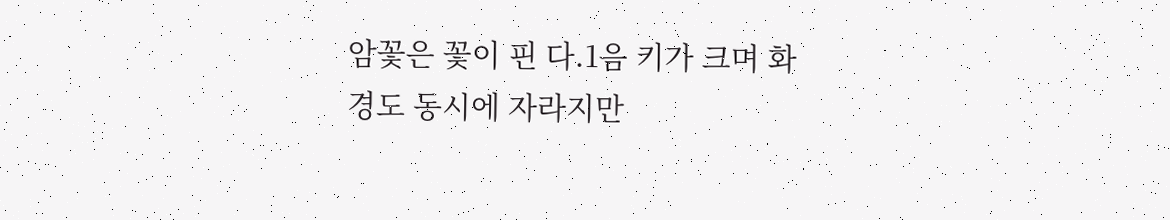암꽃은 꽃이 핀 다.1음 키가 크며 화경도 동시에 자라지만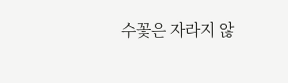수꽃은 자라지 않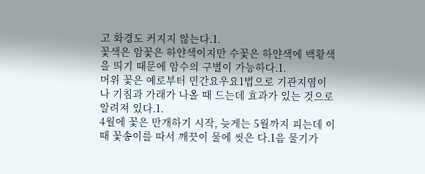고 화경도 커지지 않는다.1.
꽃색은 암꽃은 하얀색이지만 수꽃은 하얀색에 백황색을 띄기 때문에 암수의 구별이 가능하다.1.
머위 꽃은 예로부터 민간요우요1법으로 기관지염이나 기침과 가래가 나올 때 드는데 효과가 있는 것으로 알려져 있다.1.
4월에 꽃은 만개하기 시작, 늦게는 5월까지 피는데 이때 꽃송이를 따서 깨끗이 물에 씻은 다.1음 물기가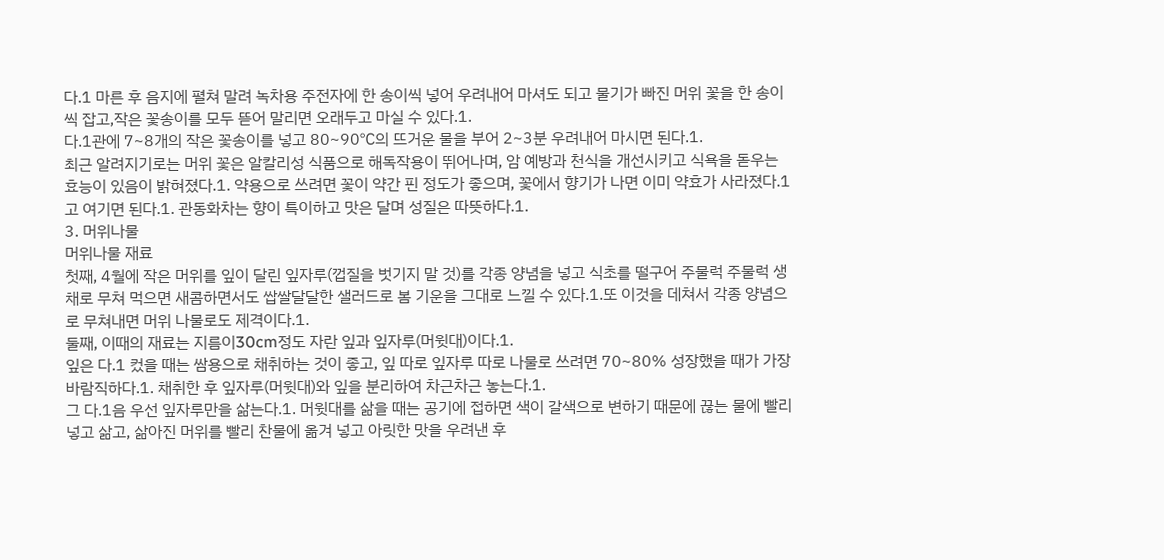다.1 마른 후 음지에 펼쳐 말려 녹차용 주전자에 한 송이씩 넣어 우려내어 마셔도 되고 물기가 빠진 머위 꽃을 한 송이씩 잡고,작은 꽃송이를 모두 뜯어 말리면 오래두고 마실 수 있다.1.
다.1관에 7~8개의 작은 꽃송이를 넣고 80~90℃의 뜨거운 물을 부어 2~3분 우려내어 마시면 된다.1.
최근 알려지기로는 머위 꽃은 알칼리성 식품으로 해독작용이 뛰어나며, 암 예방과 천식을 개선시키고 식욕을 돋우는 효능이 있음이 밝혀졌다.1. 약용으로 쓰려면 꽃이 약간 핀 정도가 좋으며, 꽃에서 향기가 나면 이미 약효가 사라졌다.1고 여기면 된다.1. 관동화차는 향이 특이하고 맛은 달며 성질은 따뜻하다.1.
3. 머위나물
머위나물 재료
첫째, 4월에 작은 머위를 잎이 달린 잎자루(껍질을 벗기지 말 것)를 각종 양념을 넣고 식초를 떨구어 주물럭 주물럭 생채로 무쳐 먹으면 새콤하면서도 쌉쌀달달한 샐러드로 봄 기운을 그대로 느낄 수 있다.1.또 이것을 데쳐서 각종 양념으로 무쳐내면 머위 나물로도 제격이다.1.
둘째, 이때의 재료는 지름이30cm정도 자란 잎과 잎자루(머윗대)이다.1.
잎은 다.1 컸을 때는 쌈용으로 채취하는 것이 좋고, 잎 따로 잎자루 따로 나물로 쓰려면 70~80% 성장했을 때가 가장 바람직하다.1. 채취한 후 잎자루(머윗대)와 잎을 분리하여 차근차근 놓는다.1.
그 다.1음 우선 잎자루만을 삶는다.1. 머윗대를 삶을 때는 공기에 접하면 색이 갈색으로 변하기 때문에 끊는 물에 빨리 넣고 삶고, 삶아진 머위를 빨리 찬물에 옮겨 넣고 아릿한 맛을 우려낸 후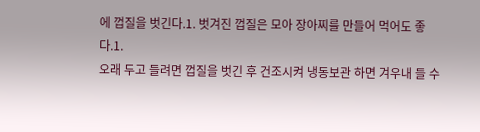에 껍질을 벗긴다.1. 벗겨진 껍질은 모아 장아찌를 만들어 먹어도 좋다.1.
오래 두고 들려면 껍질을 벗긴 후 건조시켜 냉동보관 하면 겨우내 들 수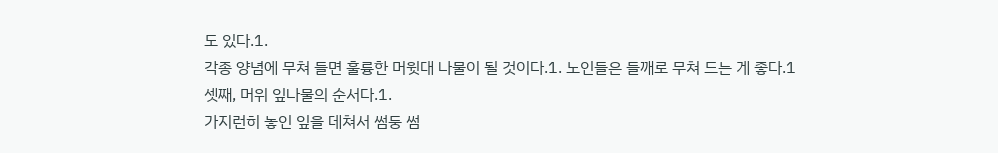도 있다.1.
각종 양념에 무쳐 들면 훌륭한 머윗대 나물이 될 것이다.1. 노인들은 들깨로 무쳐 드는 게 좋다.1
셋째, 머위 잎나물의 순서다.1.
가지런히 놓인 잎을 데쳐서 썸둥 썸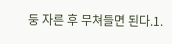둥 자른 후 무쳐들면 된다.1.